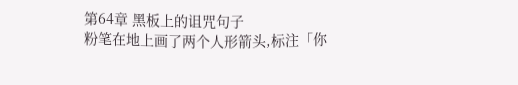第64章 黑板上的诅咒句子
粉笔在地上画了两个人形箭头,标注「你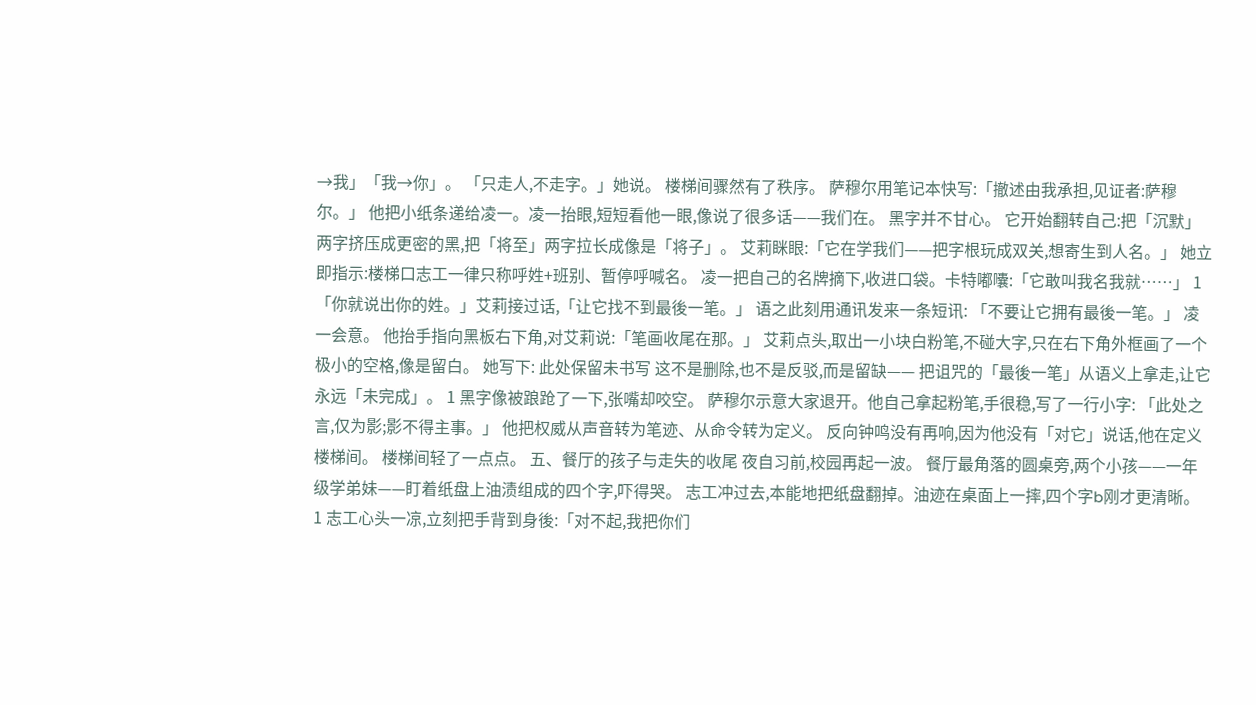→我」「我→你」。 「只走人,不走字。」她说。 楼梯间骤然有了秩序。 萨穆尔用笔记本快写:「撤述由我承担,见证者:萨穆尔。」 他把小纸条递给凌一。凌一抬眼,短短看他一眼,像说了很多话——我们在。 黑字并不甘心。 它开始翻转自己:把「沉默」两字挤压成更密的黑,把「将至」两字拉长成像是「将子」。 艾莉眯眼:「它在学我们——把字根玩成双关,想寄生到人名。」 她立即指示:楼梯口志工一律只称呼姓+班别、暂停呼喊名。 凌一把自己的名牌摘下,收进口袋。卡特嘟囔:「它敢叫我名我就……」 1 「你就说出你的姓。」艾莉接过话,「让它找不到最後一笔。」 语之此刻用通讯发来一条短讯: 「不要让它拥有最後一笔。」 凌一会意。 他抬手指向黑板右下角,对艾莉说:「笔画收尾在那。」 艾莉点头,取出一小块白粉笔,不碰大字,只在右下角外框画了一个极小的空格,像是留白。 她写下: 此处保留未书写 这不是删除,也不是反驳,而是留缺—— 把诅咒的「最後一笔」从语义上拿走,让它永远「未完成」。 1 黑字像被踉跄了一下,张嘴却咬空。 萨穆尔示意大家退开。他自己拿起粉笔,手很稳,写了一行小字: 「此处之言,仅为影;影不得主事。」 他把权威从声音转为笔迹、从命令转为定义。 反向钟鸣没有再响,因为他没有「对它」说话,他在定义楼梯间。 楼梯间轻了一点点。 五、餐厅的孩子与走失的收尾 夜自习前,校园再起一波。 餐厅最角落的圆桌旁,两个小孩——一年级学弟妹——盯着纸盘上油渍组成的四个字,吓得哭。 志工冲过去,本能地把纸盘翻掉。油迹在桌面上一摔,四个字b刚才更清晰。 1 志工心头一凉,立刻把手背到身後:「对不起,我把你们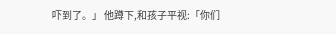吓到了。」 他蹲下,和孩子平视:「你们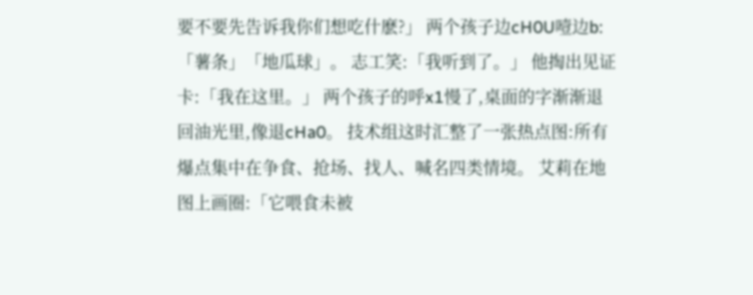要不要先告诉我你们想吃什麽?」 两个孩子边cH0U噎边b:「薯条」「地瓜球」。 志工笑:「我听到了。」 他掏出见证卡:「我在这里。」 两个孩子的呼x1慢了,桌面的字渐渐退回油光里,像退cHa0。 技术组这时汇整了一张热点图:所有爆点集中在争食、抢场、找人、喊名四类情境。 艾莉在地图上画圈:「它喂食未被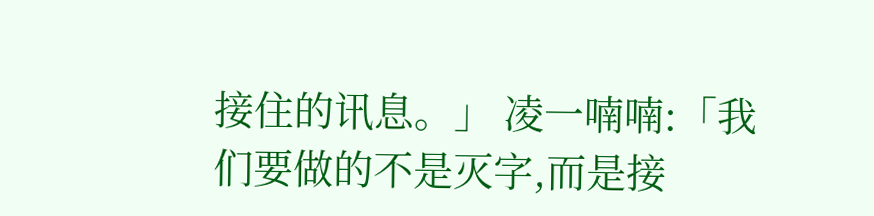接住的讯息。」 凌一喃喃:「我们要做的不是灭字,而是接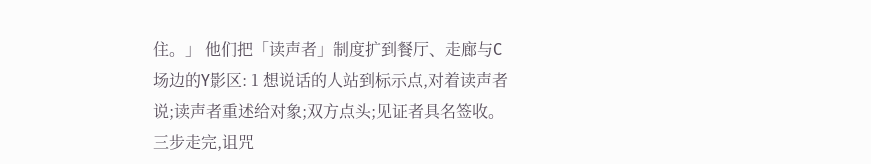住。」 他们把「读声者」制度扩到餐厅、走廊与C场边的Y影区: 1 想说话的人站到标示点,对着读声者说;读声者重述给对象;双方点头;见证者具名签收。 三步走完,诅咒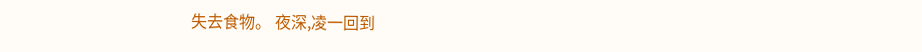失去食物。 夜深,凌一回到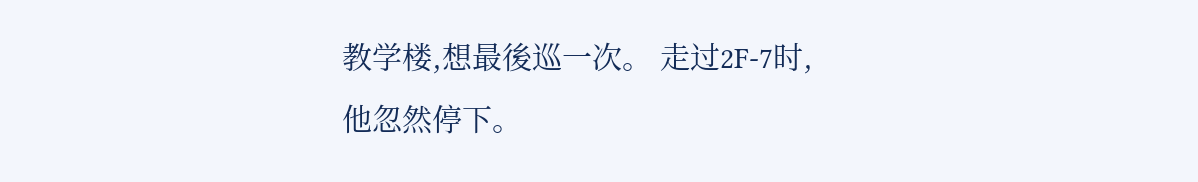教学楼,想最後巡一次。 走过2F-7时,他忽然停下。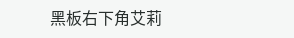黑板右下角艾莉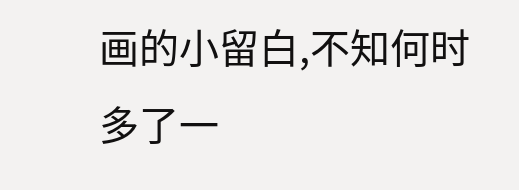画的小留白,不知何时多了一